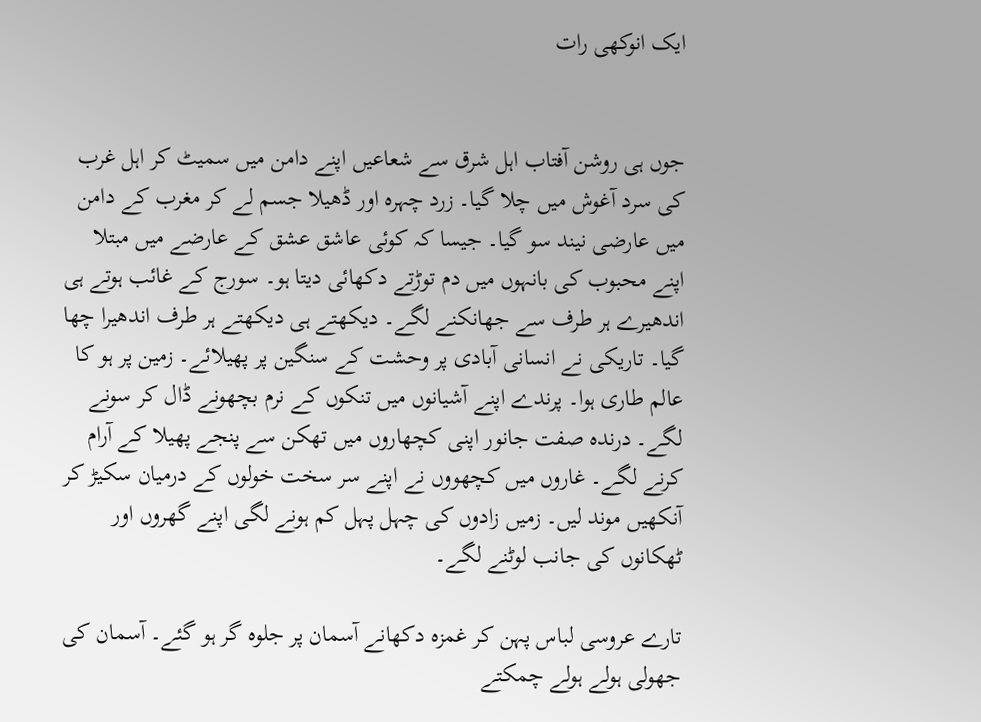ایک انوکھی رات


جوں ہی روشن آفتاب اہل شرق سے شعاعیں اپنے دامن میں سمیٹ کر اہل غرب کی سرد آغوش میں چلا گیا۔ زرد چہرہ اور ڈھیلا جسم لے کر مغرب کے دامن میں عارضی نیند سو گیا۔ جیسا کہ کوئی عاشق عشق کے عارضے میں مبتلا اپنے محبوب کی بانہوں میں دم توڑتے دکھائی دیتا ہو۔ سورج کے غائب ہوتے ہی اندھیرے ہر طرف سے جھانکنے لگے۔ دیکھتے ہی دیکھتے ہر طرف اندھیرا چھا گیا۔ تاریکی نے انسانی آبادی پر وحشت کے سنگین پر پھیلائے۔ زمین پر ہو کا عالم طاری ہوا۔ پرندے اپنے آشیانوں میں تنکوں کے نرم بچھونے ڈال کر سونے لگے۔ درندہ صفت جانور اپنی کچھاروں میں تھکن سے پنجے پھیلا کے آرام کرنے لگے۔ غاروں میں کچھووں نے اپنے سر سخت خولوں کے درمیان سکیڑ کر آنکھیں موند لیں۔ زمیں زادوں کی چہل پہل کم ہونے لگی اپنے گھروں اور ٹھکانوں کی جانب لوٹنے لگے۔

تارے عروسی لباس پہن کر غمزہ دکھانے آسمان پر جلوہ گر ہو گئے۔ آسمان کی جھولی ہولے ہولے چمکتے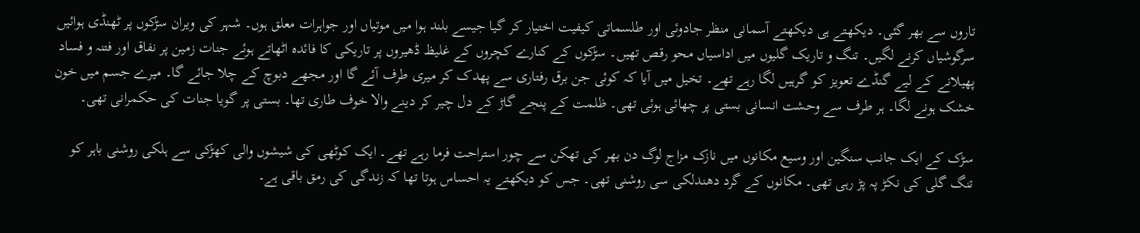تاروں سے بھر گئی۔ دیکھتے ہی دیکھتے آسمانی منظر جادوئی اور طلسماتی کیفیت اختیار کر گیا جیسے بلند ہوا میں موتیاں اور جواہرات معلق ہوں۔ شہر کی ویران سڑکوں پر ٹھنڈی ہوائیں سرگوشیاں کرنے لگیں۔ تنگ و تاریک گلیوں میں اداسیاں محو رقص تھیں۔ سڑکوں کے کنارے کچروں کے غلیظ ڈھیروں پر تاریکی کا فائدہ اٹھاتے ہوئے جنات زمین پر نفاق اور فتنہ و فساد پھیلانے کے لیے گنڈے تعویز کو گرہیں لگا رہے تھے۔ تخیل میں آیا کہ کوئی جن برق رفتاری سے پھدک کر میری طرف آئے گا اور مجھے دبوچ کے چلا جائے گا۔ میرے جسم میں خون خشک ہونے لگا۔ ہر طرف سے وحشت انسانی بستی پر چھائی ہوئی تھی۔ ظلمت کے پنجے گاڑ کے دل چیر کر دینے والا خوف طاری تھا۔ بستی پر گویا جنات کی حکمرانی تھی۔

سڑک کے ایک جانب سنگین اور وسیع مکانوں میں نازک مزاج لوگ دن بھر کی تھکن سے چور استراحت فرما رہے تھے۔ ایک کوٹھی کی شیشوں والی کھڑکی سے ہلکی روشنی باہر کو تنگ گلی کی نکڑ پہ پڑ رہی تھی۔ مکانوں کے گرد دھندلکی سی روشنی تھی۔ جس کو دیکھتے یہ احساس ہوتا تھا کہ زندگی کی رمق باقی ہے۔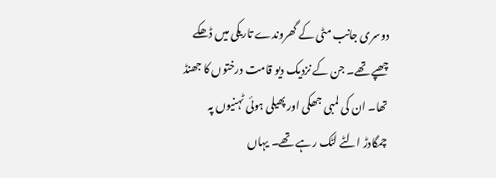دوسری جانب مٹی کے گھروندے تاریکی میں ڈھکے چھپے تھے۔ جن کے نزدیک دیو قامت درختوں کا جھنڈ تھا۔ ان کی لمبی جھکی اور پھیلی ہوئی ٹہنیوں پہ چمگادڑ الٹے لٹک رہے تھے۔ یہاں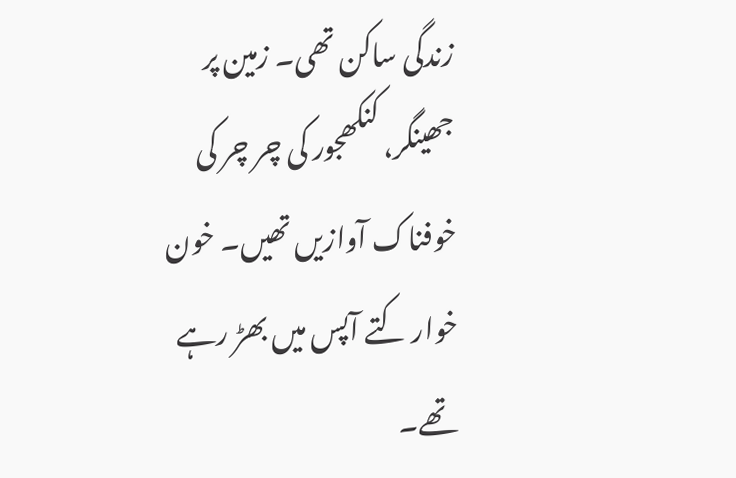زندگی ساکن تھی۔ زمین پر جھینگر، کنکھجور کی چر چر کی خوفناک آوازیں تھیں۔ خون خوار کتے آپس میں بھڑ رہے تھے۔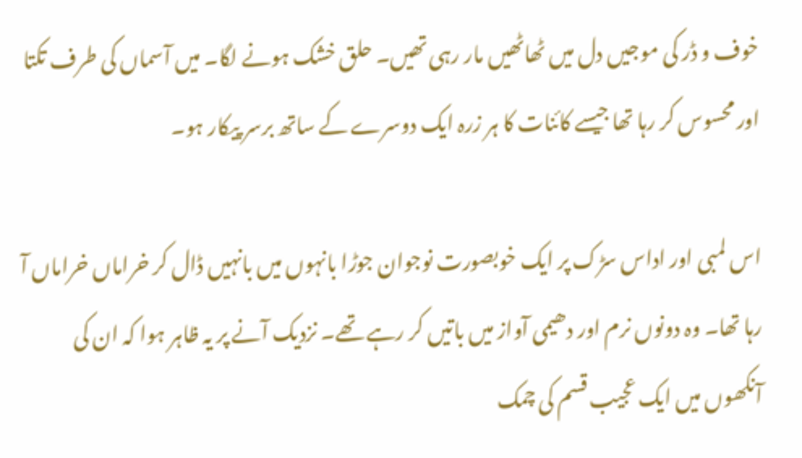خوف و ڈر کی موجیں دل میں ٹھاٹھیں مار رہی تھیں۔ حلق خشک ہونے لگا۔ میں آسماں کی طرف تکتا اور محسوس کر رہا تھا جیسے کائنات کا ہر زرہ ایک دوسرے کے ساتھ برسر پیکار ہو۔

اس لمبی اور اداس سڑک پر ایک خوبصورت نوجوان جوڑا بانہوں میں بانہیں ڈال کر خراماں خراماں آ رہا تھا۔ وہ دونوں نرم اور دھیمی آواز میں باتیں کر رہے تھے۔ نزدیک آنے پر یہ ظاہر ہوا کہ ان کی آنکھوں میں ایک عجیب قسم کی چمک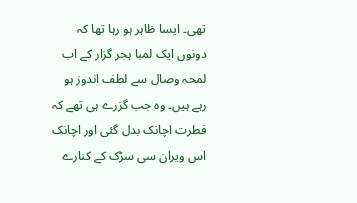تھی۔ ایسا ظاہر ہو رہا تھا کہ دونوں ایک لمبا ہجر گزار کے اب لمحہ وصال سے لطف اندوز ہو رہے ہیں۔ وہ جب گزرے ہی تھے کہ فطرت اچانک بدل گئی اور اچانک اس ویران سی سڑک کے کنارے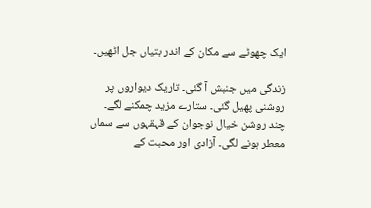ایک چھوٹے سے مکان کے اندر بتیاں جل اٹھیں۔

زندگی میں جنبش آ گئی۔ تاریک دیواروں پر روشنی پھیل گئی۔ ستارے مزید چمکنے لگے۔ چند روشن خیال نوجوان کے قہقہوں سے سماں معطر ہونے لگی۔ آزادی اور محبت کے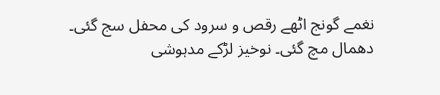نغمے گونج اٹھے رقص و سرود کی محفل سج گئی۔ دھمال مچ گئی۔ نوخیز لڑکے مدہوشی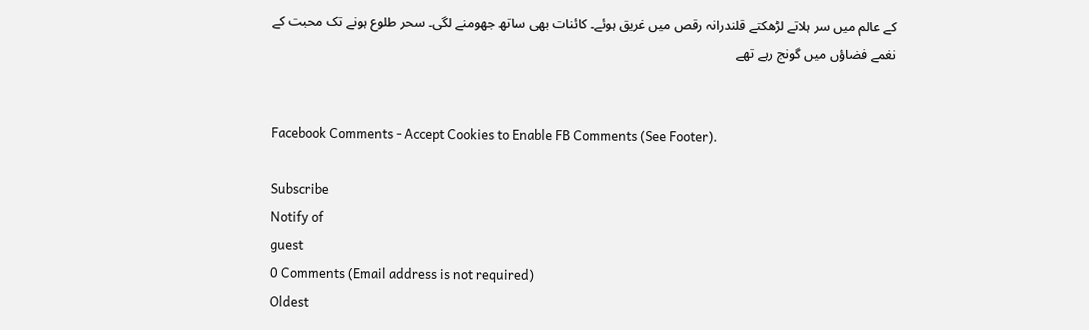کے عالم میں سر ہلاتے لڑھکتے قلندرانہ رقص میں غریق ہوئے۔ کائنات بھی ساتھ جھومنے لگی۔ سحر طلوع ہونے تک محبت کے نغمے فضاؤں میں گونج رہے تھے


Facebook Comments - Accept Cookies to Enable FB Comments (See Footer).

Subscribe
Notify of
guest
0 Comments (Email address is not required)
Oldest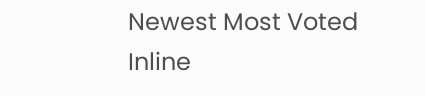Newest Most Voted
Inline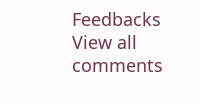Feedbacks
View all comments